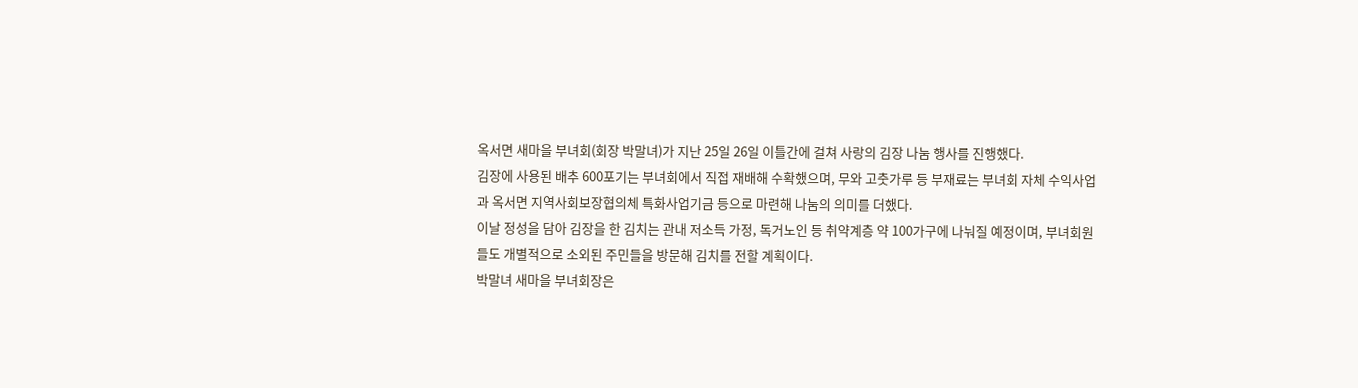옥서면 새마을 부녀회(회장 박말녀)가 지난 25일 26일 이틀간에 걸쳐 사랑의 김장 나눔 행사를 진행했다.
김장에 사용된 배추 600포기는 부녀회에서 직접 재배해 수확했으며, 무와 고춧가루 등 부재료는 부녀회 자체 수익사업과 옥서면 지역사회보장협의체 특화사업기금 등으로 마련해 나눔의 의미를 더했다.
이날 정성을 담아 김장을 한 김치는 관내 저소득 가정, 독거노인 등 취약계층 약 100가구에 나눠질 예정이며, 부녀회원들도 개별적으로 소외된 주민들을 방문해 김치를 전할 계획이다.
박말녀 새마을 부녀회장은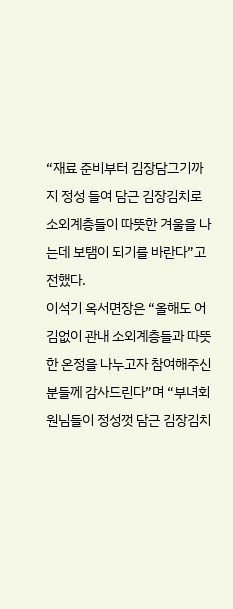“재료 준비부터 김장담그기까지 정성 들여 담근 김장김치로 소외계층들이 따뜻한 겨울을 나는데 보탬이 되기를 바란다”고 전했다.
이석기 옥서면장은 “올해도 어김없이 관내 소외계층들과 따뜻한 온정을 나누고자 참여해주신 분들께 감사드린다”며 “부녀회원님들이 정성껏 담근 김장김치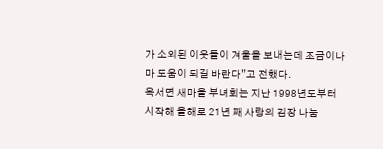가 소외된 이웃들이 겨울을 보내는데 조금이나마 도움이 되길 바란다”고 전했다.
옥서면 새마을 부녀회는 지난 1998년도부터 시작해 올해로 21년 째 사랑의 김장 나눔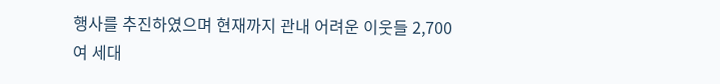행사를 추진하였으며 현재까지 관내 어려운 이웃들 2,700여 세대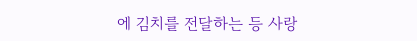에 김치를 전달하는 등 사랑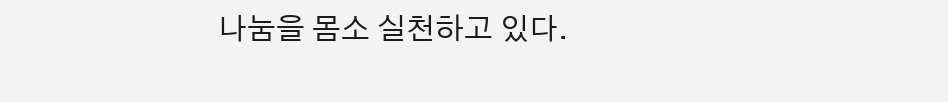나눔을 몸소 실천하고 있다.